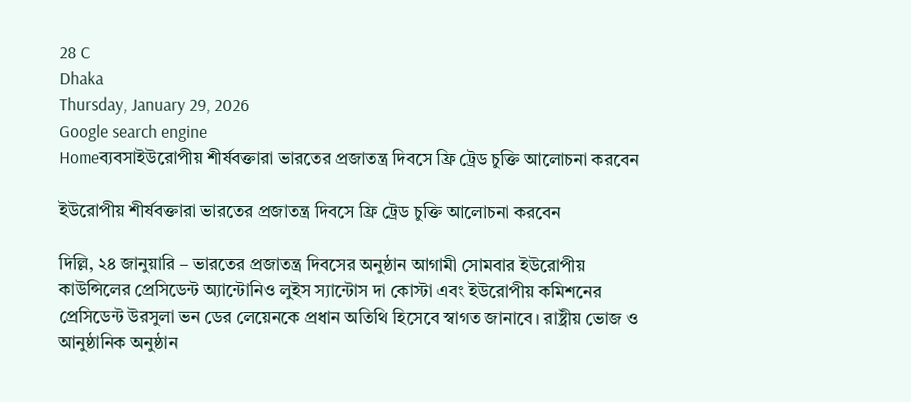28 C
Dhaka
Thursday, January 29, 2026
Google search engine
Homeব্যবসাইউরোপীয় শীর্ষবক্তারা ভারতের প্রজাতন্ত্র দিবসে ফ্রি ট্রেড চুক্তি আলোচনা করবেন

ইউরোপীয় শীর্ষবক্তারা ভারতের প্রজাতন্ত্র দিবসে ফ্রি ট্রেড চুক্তি আলোচনা করবেন

দিল্লি, ২৪ জানুয়ারি – ভারতের প্রজাতন্ত্র দিবসের অনুষ্ঠান আগামী সোমবার ইউরোপীয় কাউন্সিলের প্রেসিডেন্ট অ্যান্টোনিও লুইস স্যান্টোস দা কোস্টা এবং ইউরোপীয় কমিশনের প্রেসিডেন্ট উরসুলা ভন ডের লেয়েনকে প্রধান অতিথি হিসেবে স্বাগত জানাবে। রাষ্ট্রীয় ভোজ ও আনুষ্ঠানিক অনুষ্ঠান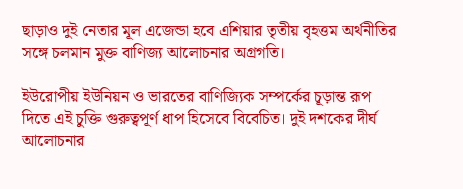ছাড়াও দুই নেতার মূল এজেন্ডা হবে এশিয়ার তৃতীয় বৃহত্তম অর্থনীতির সঙ্গে চলমান মুক্ত বাণিজ্য আলোচনার অগ্রগতি।

ইউরোপীয় ইউনিয়ন ও ভারতের বাণিজ্যিক সম্পর্কের চূড়ান্ত রূপ দিতে এই চুক্তি গুরুত্বপূর্ণ ধাপ হিসেবে বিবেচিত। দুই দশকের দীর্ঘ আলোচনার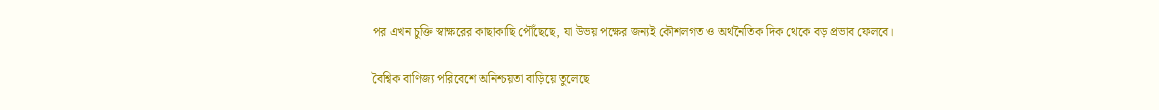পর এখন চুক্তি স্বাক্ষরের কাছাকাছি পৌঁছেছে, যা উভয় পক্ষের জন্যই কৌশলগত ও অর্থনৈতিক দিক থেকে বড় প্রভাব ফেলবে।

বৈশ্বিক বাণিজ্য পরিবেশে অনিশ্চয়তা বাড়িয়ে তুলেছে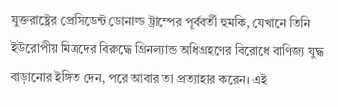যুক্তরাষ্ট্রের প্রেসিডেন্ট ডোনাল্ড ট্রাম্পের পূর্ববর্তী হুমকি, যেখানে তিনি ইউরোপীয় মিত্রদের বিরুদ্ধে গ্রিনল্যান্ড অধিগ্রহণের বিরোধে বাণিজ্য যুদ্ধ বাড়ানোর ইঙ্গিত দেন, পরে আবার তা প্রত্যাহার করেন। এই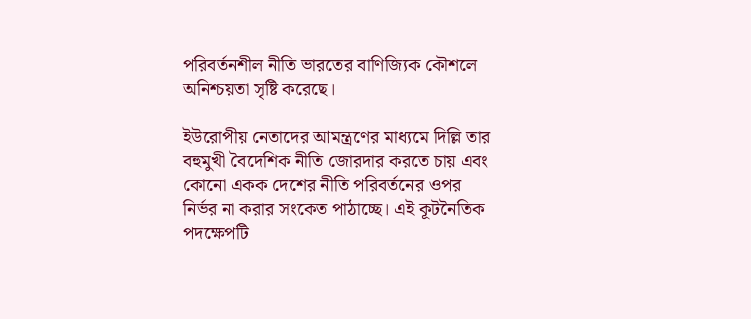পরিবর্তনশীল নীতি ভারতের বাণিজ্যিক কৌশলে অনিশ্চয়তা সৃষ্টি করেছে।

ইউরোপীয় নেতাদের আমন্ত্রণের মাধ্যমে দিল্লি তার বহুমুখী বৈদেশিক নীতি জোরদার করতে চায় এবং কোনো একক দেশের নীতি পরিবর্তনের ওপর নির্ভর না করার সংকেত পাঠাচ্ছে। এই কূটনৈতিক পদক্ষেপটি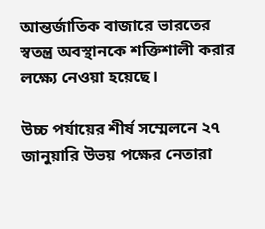আন্তর্জাতিক বাজারে ভারতের স্বতন্ত্র অবস্থানকে শক্তিশালী করার লক্ষ্যে নেওয়া হয়েছে।

উচ্চ পর্যায়ের শীর্ষ সম্মেলনে ২৭ জানুয়ারি উভয় পক্ষের নেতারা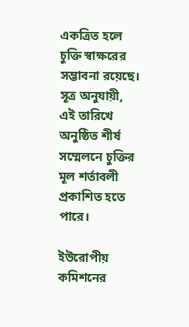একত্রিত হলে চুক্তি স্বাক্ষরের সম্ভাবনা রয়েছে। সূত্র অনুযায়ী, এই তারিখে অনুষ্ঠিত শীর্ষ সম্মেলনে চুক্তির মূল শর্তাবলী প্রকাশিত হতে পারে।

ইউরোপীয় কমিশনের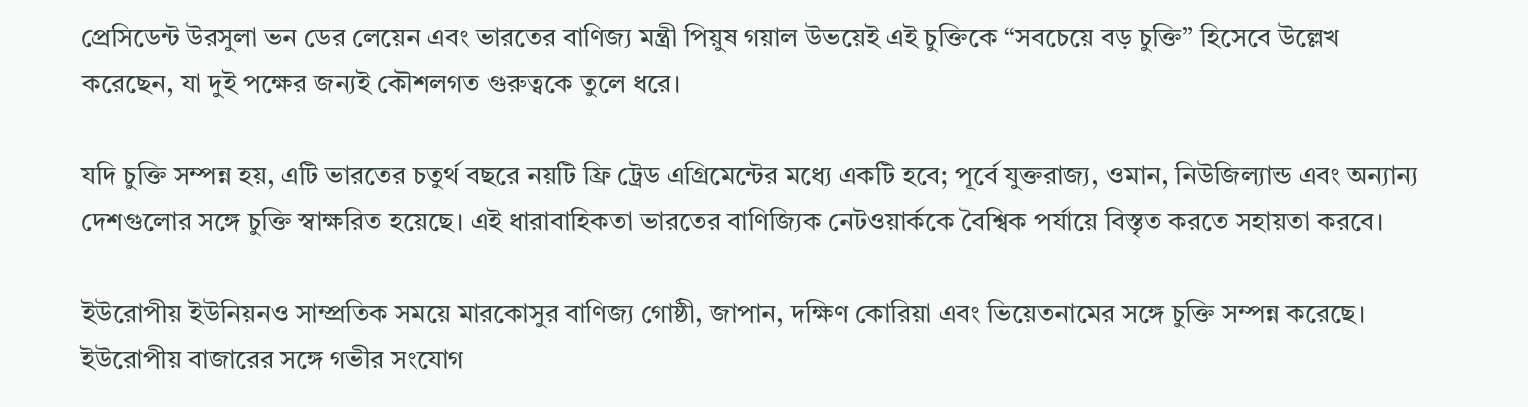প্রেসিডেন্ট উরসুলা ভন ডের লেয়েন এবং ভারতের বাণিজ্য মন্ত্রী পিয়ুষ গয়াল উভয়েই এই চুক্তিকে “সবচেয়ে বড় চুক্তি” হিসেবে উল্লেখ করেছেন, যা দুই পক্ষের জন্যই কৌশলগত গুরুত্বকে তুলে ধরে।

যদি চুক্তি সম্পন্ন হয়, এটি ভারতের চতুর্থ বছরে নয়টি ফ্রি ট্রেড এগ্রিমেন্টের মধ্যে একটি হবে; পূর্বে যুক্তরাজ্য, ওমান, নিউজিল্যান্ড এবং অন্যান্য দেশগুলোর সঙ্গে চুক্তি স্বাক্ষরিত হয়েছে। এই ধারাবাহিকতা ভারতের বাণিজ্যিক নেটওয়ার্ককে বৈশ্বিক পর্যায়ে বিস্তৃত করতে সহায়তা করবে।

ইউরোপীয় ইউনিয়নও সাম্প্রতিক সময়ে মারকোসুর বাণিজ্য গোষ্ঠী, জাপান, দক্ষিণ কোরিয়া এবং ভিয়েতনামের সঙ্গে চুক্তি সম্পন্ন করেছে। ইউরোপীয় বাজারের সঙ্গে গভীর সংযোগ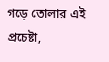গড়ে তোলার এই প্রচেষ্টা,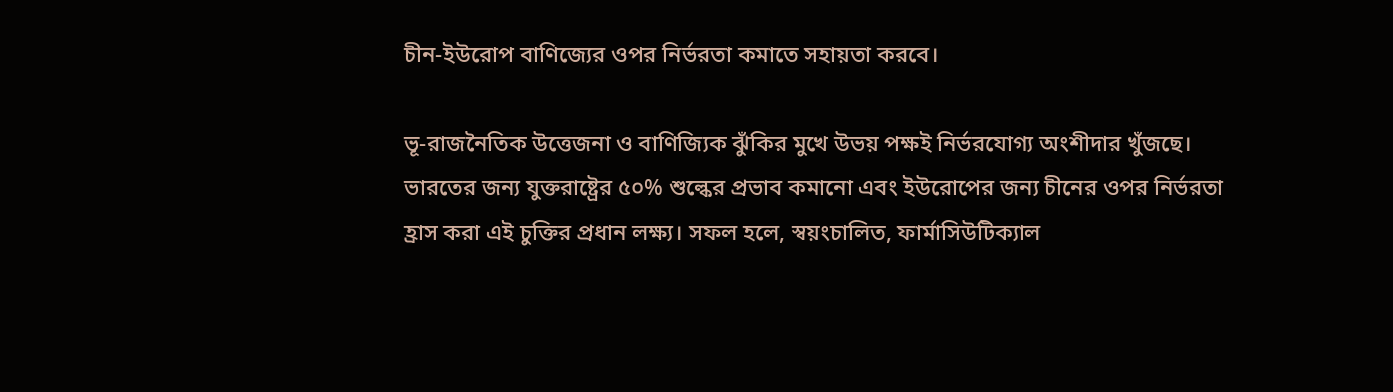চীন-ইউরোপ বাণিজ্যের ওপর নির্ভরতা কমাতে সহায়তা করবে।

ভূ-রাজনৈতিক উত্তেজনা ও বাণিজ্যিক ঝুঁকির মুখে উভয় পক্ষই নির্ভরযোগ্য অংশীদার খুঁজছে। ভারতের জন্য যুক্তরাষ্ট্রের ৫০% শুল্কের প্রভাব কমানো এবং ইউরোপের জন্য চীনের ওপর নির্ভরতা হ্রাস করা এই চুক্তির প্রধান লক্ষ্য। সফল হলে, স্বয়ংচালিত, ফার্মাসিউটিক্যাল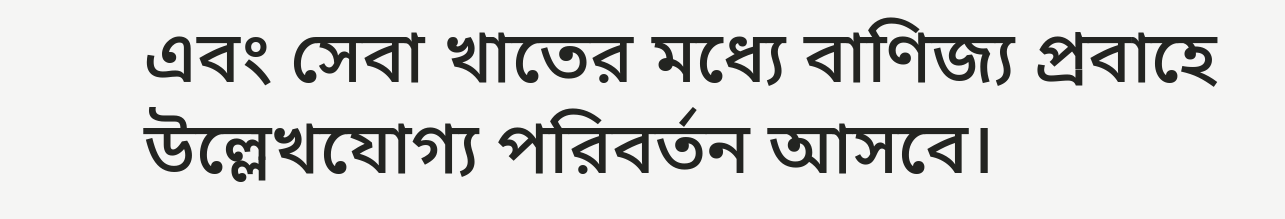এবং সেবা খাতের মধ্যে বাণিজ্য প্রবাহে উল্লেখযোগ্য পরিবর্তন আসবে।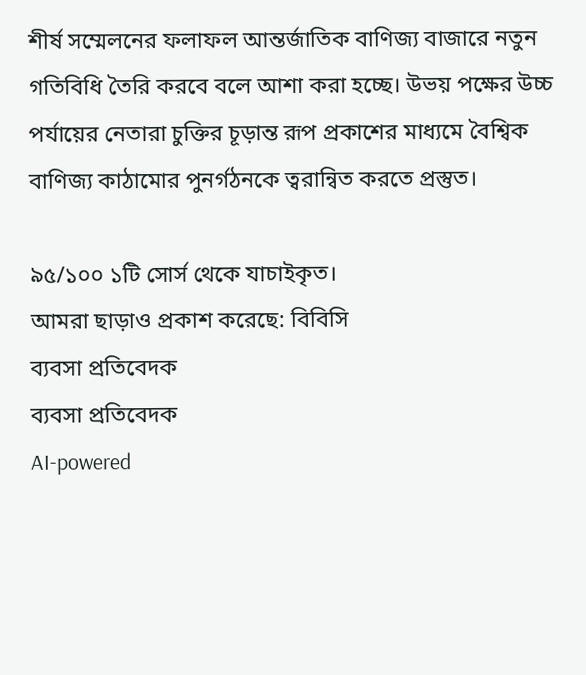শীর্ষ সম্মেলনের ফলাফল আন্তর্জাতিক বাণিজ্য বাজারে নতুন গতিবিধি তৈরি করবে বলে আশা করা হচ্ছে। উভয় পক্ষের উচ্চ পর্যায়ের নেতারা চুক্তির চূড়ান্ত রূপ প্রকাশের মাধ্যমে বৈশ্বিক বাণিজ্য কাঠামোর পুনর্গঠনকে ত্বরান্বিত করতে প্রস্তুত।

৯৫/১০০ ১টি সোর্স থেকে যাচাইকৃত।
আমরা ছাড়াও প্রকাশ করেছে: বিবিসি
ব্যবসা প্রতিবেদক
ব্যবসা প্রতিবেদক
AI-powered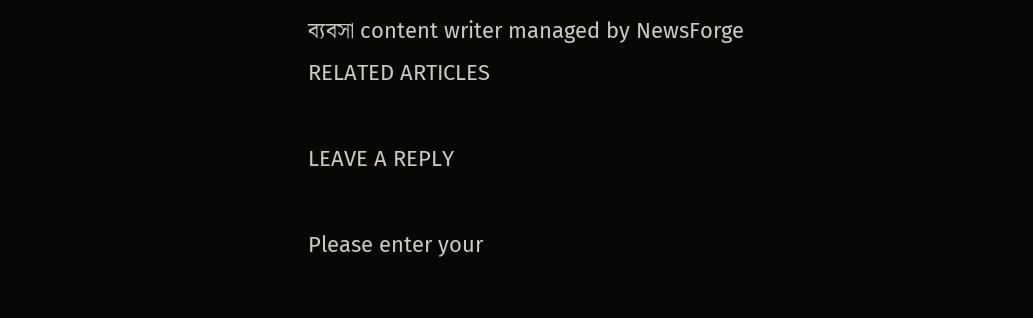ব্যবসা content writer managed by NewsForge
RELATED ARTICLES

LEAVE A REPLY

Please enter your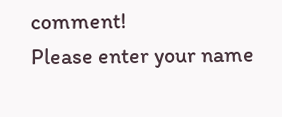comment!
Please enter your name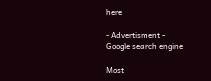here

- Advertisment -
Google search engine

Most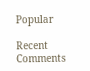Popular

Recent Comments